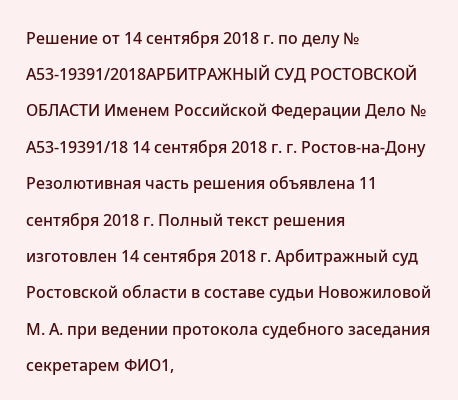Решение от 14 сентября 2018 г. по делу № А53-19391/2018АРБИТРАЖНЫЙ СУД РОСТОВСКОЙ ОБЛАСТИ Именем Российской Федерации Дело № А53-19391/18 14 сентября 2018 г. г. Ростов-на-Дону Резолютивная часть решения объявлена 11 сентября 2018 г. Полный текст решения изготовлен 14 сентября 2018 г. Арбитражный суд Ростовской области в составе судьи Новожиловой М. А. при ведении протокола судебного заседания секретарем ФИО1,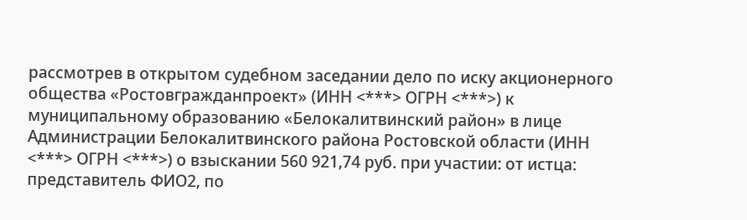рассмотрев в открытом судебном заседании дело по иску акционерного общества «Ростовгражданпроект» (ИНН <***> ОГРН <***>) к муниципальному образованию «Белокалитвинский район» в лице Администрации Белокалитвинского района Ростовской области (ИНН <***> ОГРН <***>) о взыскании 560 921,74 руб. при участии: от истца: представитель ФИО2, по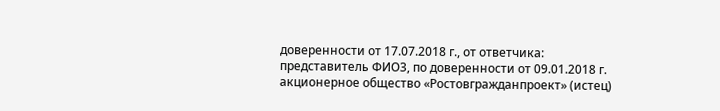доверенности от 17.07.2018 г., от ответчика: представитель ФИО3, по доверенности от 09.01.2018 г. акционерное общество «Ростовгражданпроект» (истец)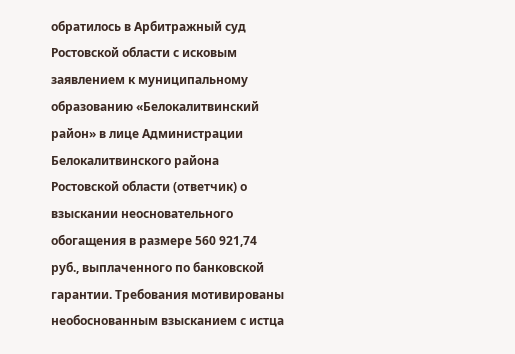обратилось в Арбитражный суд Ростовской области с исковым заявлением к муниципальному образованию «Белокалитвинский район» в лице Администрации Белокалитвинского района Ростовской области (ответчик) о взыскании неосновательного обогащения в размере 560 921,74 руб., выплаченного по банковской гарантии. Требования мотивированы необоснованным взысканием с истца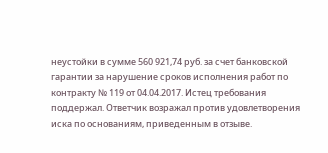неустойки в сумме 560 921,74 руб. за счет банковской гарантии за нарушение сроков исполнения работ по контракту № 119 от 04.04.2017. Истец требования поддержал. Ответчик возражал против удовлетворения иска по основаниям, приведенным в отзыве.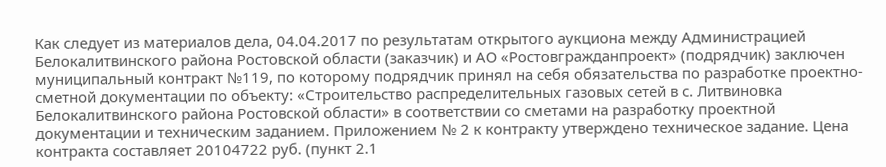Как следует из материалов дела, 04.04.2017 по результатам открытого аукциона между Администрацией Белокалитвинского района Ростовской области (заказчик) и АО «Ростовгражданпроект» (подрядчик) заключен муниципальный контракт №119, по которому подрядчик принял на себя обязательства по разработке проектно-сметной документации по объекту: «Строительство распределительных газовых сетей в с. Литвиновка Белокалитвинского района Ростовской области» в соответствии со сметами на разработку проектной документации и техническим заданием. Приложением № 2 к контракту утверждено техническое задание. Цена контракта составляет 20104722 руб. (пункт 2.1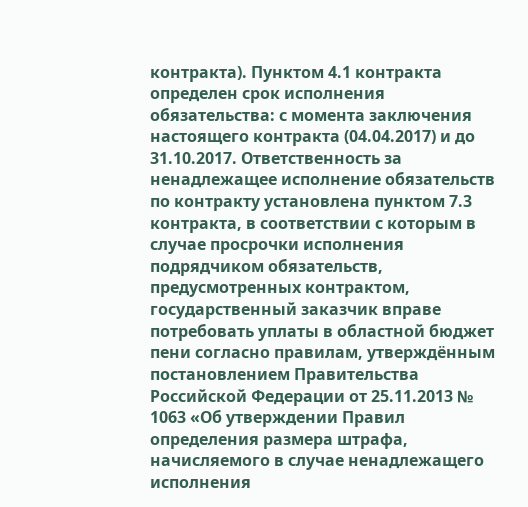контракта). Пунктом 4.1 контракта определен срок исполнения обязательства: с момента заключения настоящего контракта (04.04.2017) и до 31.10.2017. Ответственность за ненадлежащее исполнение обязательств по контракту установлена пунктом 7.3 контракта, в соответствии с которым в случае просрочки исполнения подрядчиком обязательств, предусмотренных контрактом, государственный заказчик вправе потребовать уплаты в областной бюджет пени согласно правилам, утверждённым постановлением Правительства Российской Федерации от 25.11.2013 № 1063 «Об утверждении Правил определения размера штрафа, начисляемого в случае ненадлежащего исполнения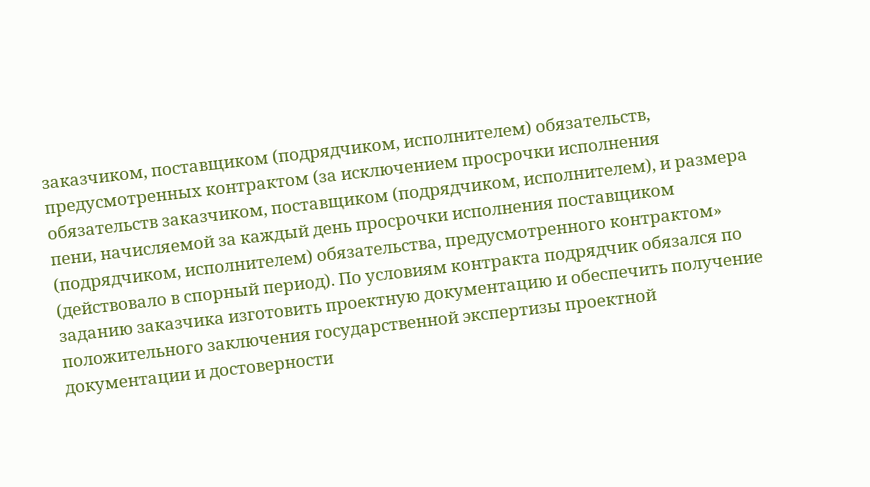заказчиком, поставщиком (подрядчиком, исполнителем) обязательств, предусмотренных контрактом (за исключением просрочки исполнения обязательств заказчиком, поставщиком (подрядчиком, исполнителем), и размера пени, начисляемой за каждый день просрочки исполнения поставщиком (подрядчиком, исполнителем) обязательства, предусмотренного контрактом» (действовало в спорный период). По условиям контракта подрядчик обязался по заданию заказчика изготовить проектную документацию и обеспечить получение положительного заключения государственной экспертизы проектной документации и достоверности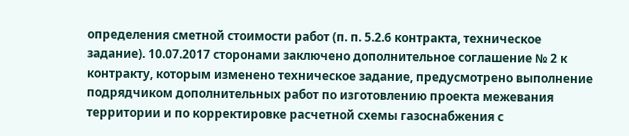определения сметной стоимости работ (п. п. 5.2.6 контракта, техническое задание). 10.07.2017 сторонами заключено дополнительное соглашение № 2 к контракту, которым изменено техническое задание, предусмотрено выполнение подрядчиком дополнительных работ по изготовлению проекта межевания территории и по корректировке расчетной схемы газоснабжения с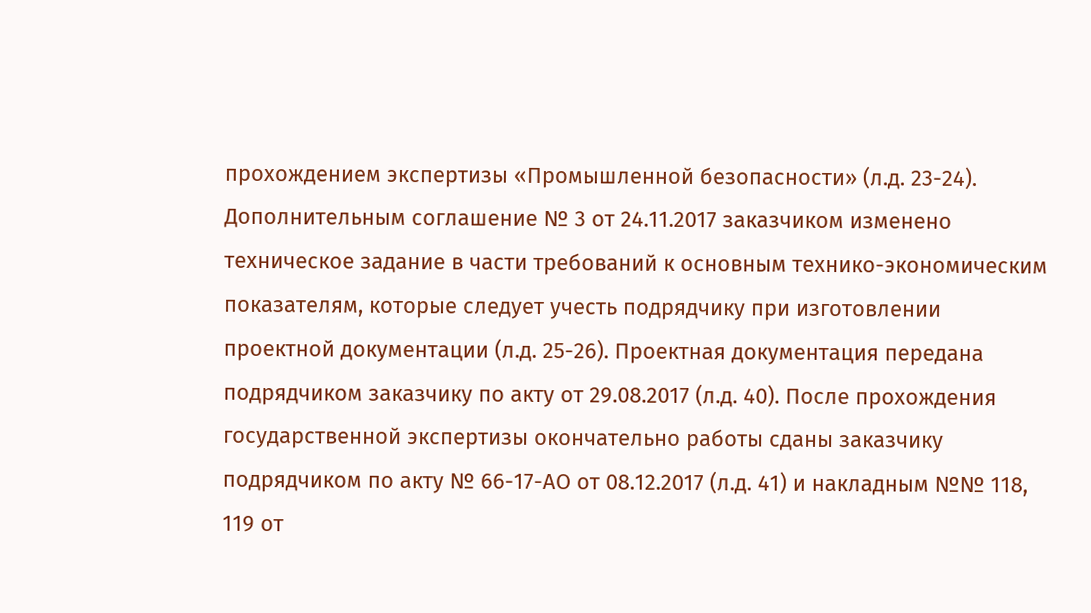прохождением экспертизы «Промышленной безопасности» (л.д. 23-24). Дополнительным соглашение № 3 от 24.11.2017 заказчиком изменено техническое задание в части требований к основным технико-экономическим показателям, которые следует учесть подрядчику при изготовлении проектной документации (л.д. 25-26). Проектная документация передана подрядчиком заказчику по акту от 29.08.2017 (л.д. 40). После прохождения государственной экспертизы окончательно работы сданы заказчику подрядчиком по акту № 66-17-АО от 08.12.2017 (л.д. 41) и накладным №№ 118, 119 от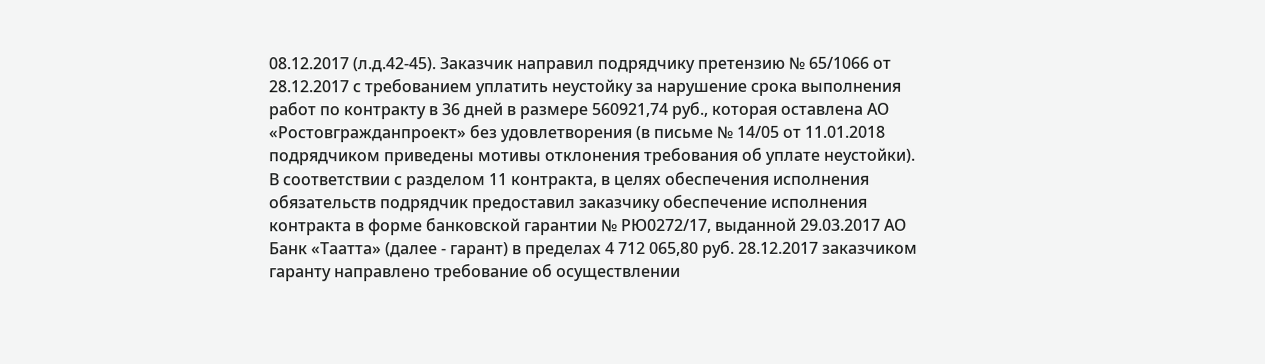08.12.2017 (л.д.42-45). Заказчик направил подрядчику претензию № 65/1066 от 28.12.2017 с требованием уплатить неустойку за нарушение срока выполнения работ по контракту в 36 дней в размере 560921,74 руб., которая оставлена АО «Ростовгражданпроект» без удовлетворения (в письме № 14/05 от 11.01.2018 подрядчиком приведены мотивы отклонения требования об уплате неустойки). В соответствии с разделом 11 контракта, в целях обеспечения исполнения обязательств подрядчик предоставил заказчику обеспечение исполнения контракта в форме банковской гарантии № РЮ0272/17, выданной 29.03.2017 АО Банк «Таатта» (далее - гарант) в пределах 4 712 065,80 руб. 28.12.2017 заказчиком гаранту направлено требование об осуществлении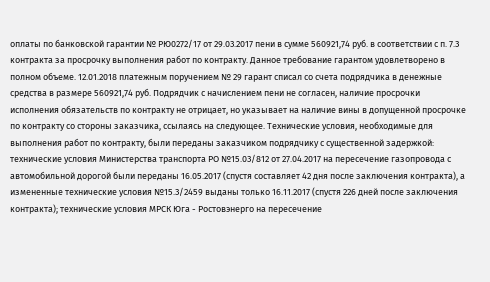оплаты по банковской гарантии № РЮ0272/17 от 29.03.2017 пени в сумме 560921,74 руб. в соответствии с п. 7.3 контракта за просрочку выполнения работ по контракту. Данное требование гарантом удовлетворено в полном объеме. 12.01.2018 платежным поручением № 29 гарант списал со счета подрядчика в денежные средства в размере 560921,74 руб. Подрядчик с начислением пени не согласен, наличие просрочки исполнения обязательств по контракту не отрицает, но указывает на наличие вины в допущенной просрочке по контракту со стороны заказчика, ссылаясь на следующее. Технические условия, необходимые для выполнения работ по контракту, были переданы заказчиком подрядчику с существенной задержкой: технические условия Министерства транспорта РО №15.03/812 от 27.04.2017 на пересечение газопровода с автомобильной дорогой были переданы 16.05.2017 (спустя составляет 42 дня после заключения контракта), а измененные технические условия №15.3/2459 выданы только 16.11.2017 (спустя 226 дней после заключения контракта); технические условия МРСК Юга - Ростовэнерго на пересечение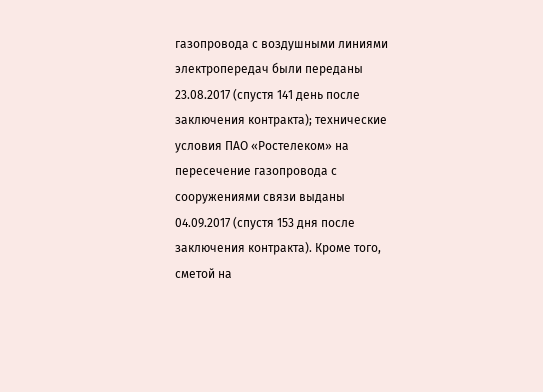газопровода с воздушными линиями электропередач были переданы 23.08.2017 (спустя 141 день после заключения контракта); технические условия ПАО «Ростелеком» на пересечение газопровода с сооружениями связи выданы 04.09.2017 (спустя 153 дня после заключения контракта). Кроме того, сметой на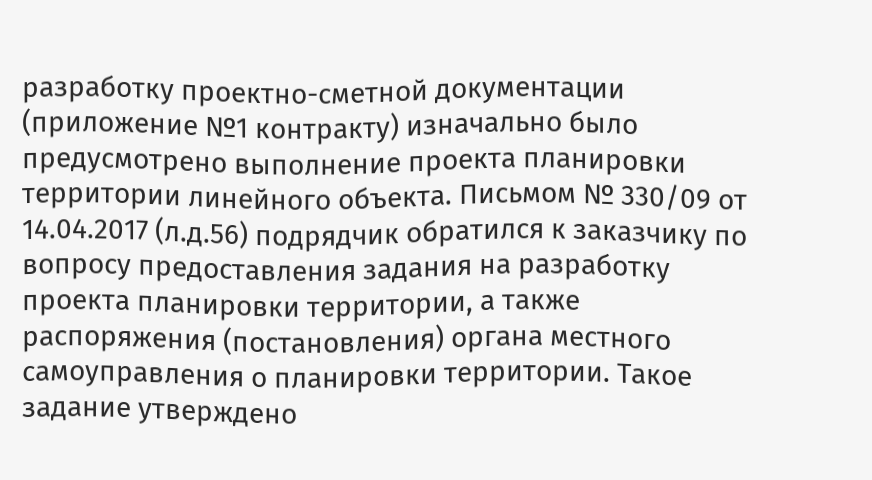разработку проектно-сметной документации (приложение №1 контракту) изначально было предусмотрено выполнение проекта планировки территории линейного объекта. Письмом № 330/09 от 14.04.2017 (л.д.56) подрядчик обратился к заказчику по вопросу предоставления задания на разработку проекта планировки территории, а также распоряжения (постановления) органа местного самоуправления о планировки территории. Такое задание утверждено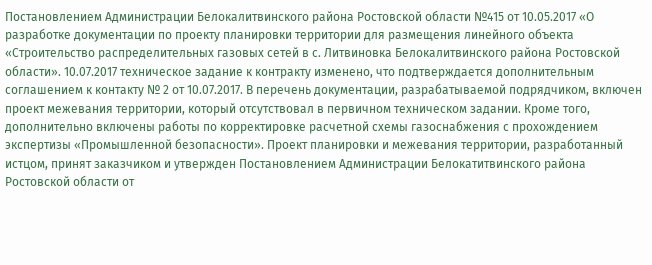Постановлением Администрации Белокалитвинского района Ростовской области №415 от 10.05.2017 «О разработке документации по проекту планировки территории для размещения линейного объекта «Строительство распределительных газовых сетей в с. Литвиновка Белокалитвинского района Ростовской области». 10.07.2017 техническое задание к контракту изменено, что подтверждается дополнительным соглашением к контакту № 2 от 10.07.2017. В перечень документации, разрабатываемой подрядчиком, включен проект межевания территории, который отсутствовал в первичном техническом задании. Кроме того, дополнительно включены работы по корректировке расчетной схемы газоснабжения с прохождением экспертизы «Промышленной безопасности». Проект планировки и межевания территории, разработанный истцом, принят заказчиком и утвержден Постановлением Администрации Белокатитвинского района Ростовской области от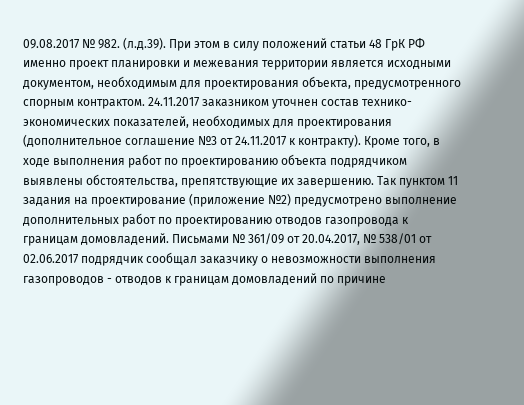09.08.2017 № 982. (л.д.39). При этом в силу положений статьи 48 ГрК РФ именно проект планировки и межевания территории является исходными документом, необходимым для проектирования объекта, предусмотренного спорным контрактом. 24.11.2017 заказником уточнен состав технико-экономических показателей, необходимых для проектирования (дополнительное соглашение №3 от 24.11.2017 к контракту). Кроме того, в ходе выполнения работ по проектированию объекта подрядчиком выявлены обстоятельства, препятствующие их завершению. Так пунктом 11 задания на проектирование (приложение №2) предусмотрено выполнение дополнительных работ по проектированию отводов газопровода к границам домовладений. Письмами № 361/09 от 20.04.2017, № 538/01 от 02.06.2017 подрядчик сообщал заказчику о невозможности выполнения газопроводов - отводов к границам домовладений по причине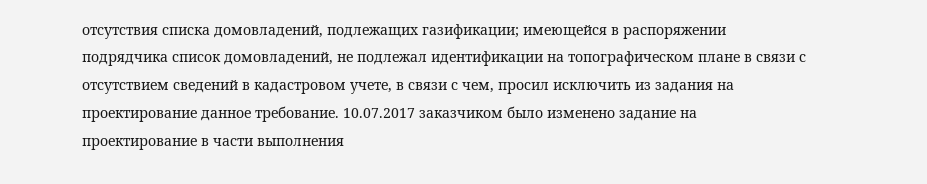отсутствия списка домовладений, подлежащих газификации; имеющейся в распоряжении подрядчика список домовладений, не подлежал идентификации на топографическом плане в связи с отсутствием сведений в кадастровом учете, в связи с чем, просил исключить из задания на проектирование данное требование. 10.07.2017 заказчиком было изменено задание на проектирование в части выполнения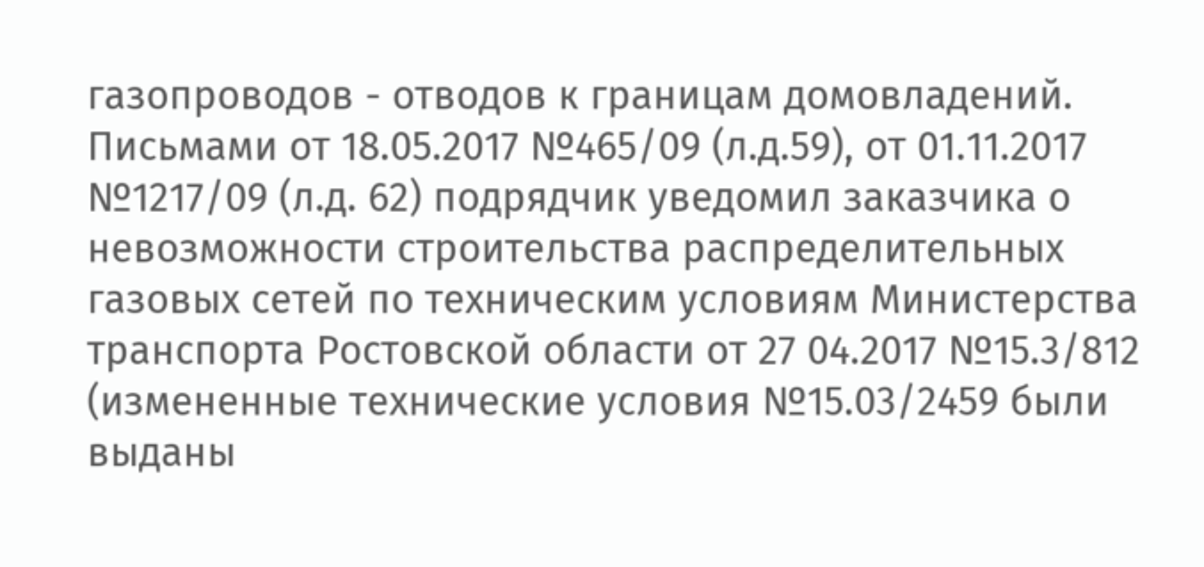газопроводов - отводов к границам домовладений. Письмами от 18.05.2017 №465/09 (л.д.59), от 01.11.2017 №1217/09 (л.д. 62) подрядчик уведомил заказчика о невозможности строительства распределительных газовых сетей по техническим условиям Министерства транспорта Ростовской области от 27 04.2017 №15.3/812 (измененные технические условия №15.03/2459 были выданы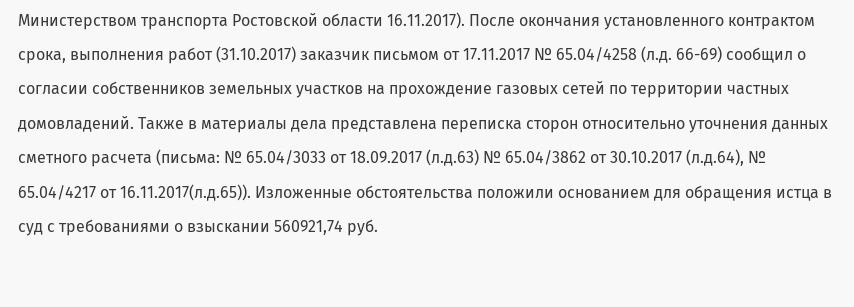Министерством транспорта Ростовской области 16.11.2017). После окончания установленного контрактом срока, выполнения работ (31.10.2017) заказчик письмом от 17.11.2017 № 65.04/4258 (л.д. 66-69) сообщил о согласии собственников земельных участков на прохождение газовых сетей по территории частных домовладений. Также в материалы дела представлена переписка сторон относительно уточнения данных сметного расчета (письма: № 65.04/3033 от 18.09.2017 (л.д.63) № 65.04/3862 от 30.10.2017 (л.д.64), № 65.04/4217 от 16.11.2017(л.д.65)). Изложенные обстоятельства положили основанием для обращения истца в суд с требованиями о взыскании 560921,74 руб.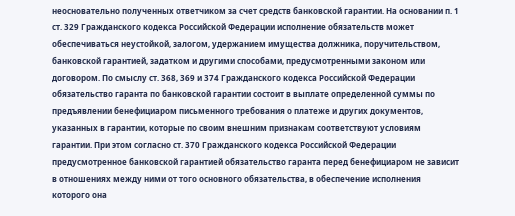неосновательно полученных ответчиком за счет средств банковской гарантии. На основании п. 1 ст. 329 Гражданского кодекса Российской Федерации исполнение обязательств может обеспечиваться неустойкой, залогом, удержанием имущества должника, поручительством, банковской гарантией, задатком и другими способами, предусмотренными законом или договором. По смыслу ст. 368, 369 и 374 Гражданского кодекса Российской Федерации обязательство гаранта по банковской гарантии состоит в выплате определенной суммы по предъявлении бенефициаром письменного требования о платеже и других документов, указанных в гарантии, которые по своим внешним признакам соответствуют условиям гарантии. При этом согласно ст. 370 Гражданского кодекса Российской Федерации предусмотренное банковской гарантией обязательство гаранта перед бенефициаром не зависит в отношениях между ними от того основного обязательства, в обеспечение исполнения которого она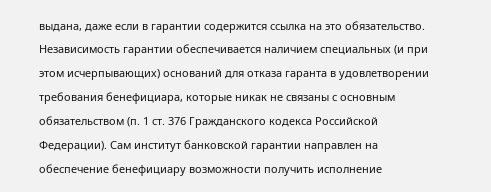выдана, даже если в гарантии содержится ссылка на это обязательство. Независимость гарантии обеспечивается наличием специальных (и при этом исчерпывающих) оснований для отказа гаранта в удовлетворении требования бенефициара, которые никак не связаны с основным обязательством (п. 1 ст. 376 Гражданского кодекса Российской Федерации). Сам институт банковской гарантии направлен на обеспечение бенефициару возможности получить исполнение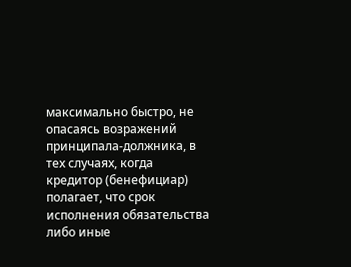максимально быстро, не опасаясь возражений принципала-должника, в тех случаях, когда кредитор (бенефициар) полагает, что срок исполнения обязательства либо иные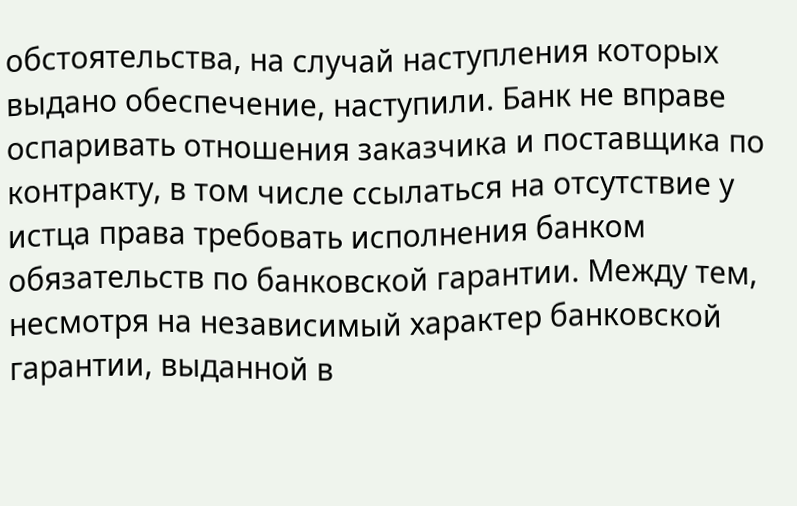обстоятельства, на случай наступления которых выдано обеспечение, наступили. Банк не вправе оспаривать отношения заказчика и поставщика по контракту, в том числе ссылаться на отсутствие у истца права требовать исполнения банком обязательств по банковской гарантии. Между тем, несмотря на независимый характер банковской гарантии, выданной в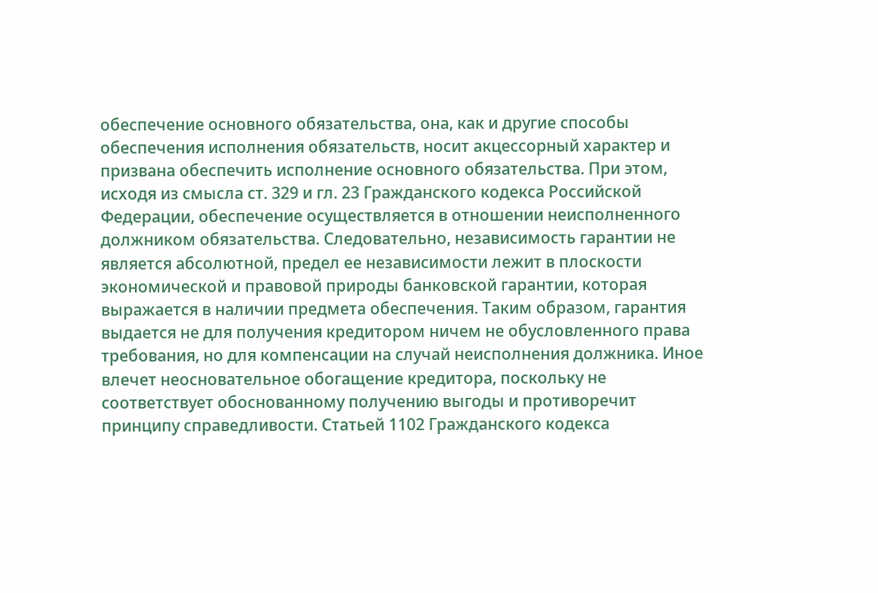обеспечение основного обязательства, она, как и другие способы обеспечения исполнения обязательств, носит акцессорный характер и призвана обеспечить исполнение основного обязательства. При этом, исходя из смысла ст. 329 и гл. 23 Гражданского кодекса Российской Федерации, обеспечение осуществляется в отношении неисполненного должником обязательства. Следовательно, независимость гарантии не является абсолютной, предел ее независимости лежит в плоскости экономической и правовой природы банковской гарантии, которая выражается в наличии предмета обеспечения. Таким образом, гарантия выдается не для получения кредитором ничем не обусловленного права требования, но для компенсации на случай неисполнения должника. Иное влечет неосновательное обогащение кредитора, поскольку не соответствует обоснованному получению выгоды и противоречит принципу справедливости. Статьей 1102 Гражданского кодекса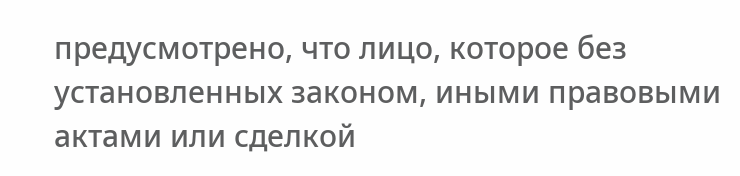предусмотрено, что лицо, которое без установленных законом, иными правовыми актами или сделкой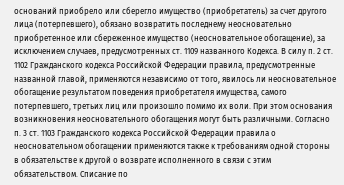оснований приобрело или сберегло имущество (приобретатель) за счет другого лица (потерпевшего), обязано возвратить последнему неосновательно приобретенное или сбереженное имущество (неосновательное обогащение), за исключением случаев, предусмотренных ст. 1109 названного Кодекса. В силу п. 2 ст. 1102 Гражданского кодекса Российской Федерации правила, предусмотренные названной главой, применяются независимо от того, явилось ли неосновательное обогащение результатом поведения приобретателя имущества, самого потерпевшего, третьих лиц или произошло помимо их воли. При этом основания возникновения неосновательного обогащения могут быть различными. Согласно п. 3 ст. 1103 Гражданского кодекса Российской Федерации правила о неосновательном обогащении применяются также к требованиям одной стороны в обязательстве к другой о возврате исполненного в связи с этим обязательством. Списание по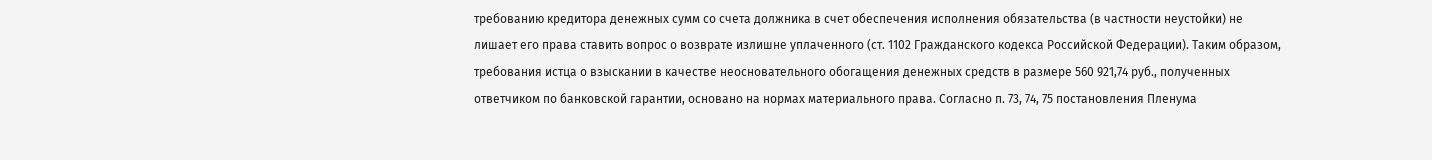требованию кредитора денежных сумм со счета должника в счет обеспечения исполнения обязательства (в частности неустойки) не лишает его права ставить вопрос о возврате излишне уплаченного (ст. 1102 Гражданского кодекса Российской Федерации). Таким образом, требования истца о взыскании в качестве неосновательного обогащения денежных средств в размере 560 921,74 руб., полученных ответчиком по банковской гарантии, основано на нормах материального права. Согласно п. 73, 74, 75 постановления Пленума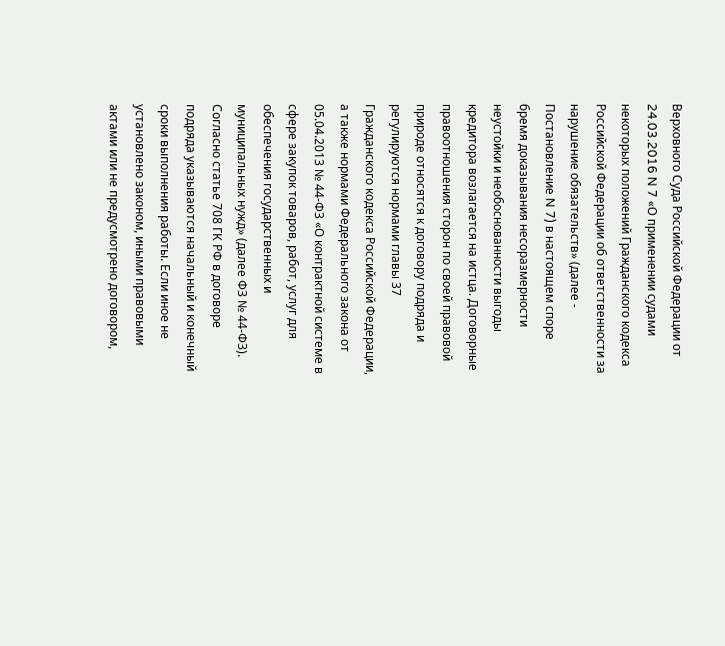Верховного Суда Российской Федерации от 24.03.2016 N 7 «О применении судами некоторых положений Гражданского кодекса Российской Федерации об ответственности за нарушение обязательств» (далее - Постановление N 7) в настоящем споре бремя доказывания несоразмерности неустойки и необоснованности выгоды кредитора возлагается на истца. Договорные правоотношения сторон по своей правовой природе относятся к договору подряда и регулируются нормами главы 37 Гражданского кодекса Российской Федерации, а также нормами Федерального закона от 05.04.2013 № 44-ФЗ «О контрактной системе в сфере закупок товаров, работ, услуг для обеспечения государственных и муниципальных нужд» (далее ФЗ № 44-ФЗ). Согласно статье 708 ГК РФ в договоре подряда указываются начальный и конечный сроки выполнения работы. Если иное не установлено законом, иными правовыми актами или не предусмотрено договором,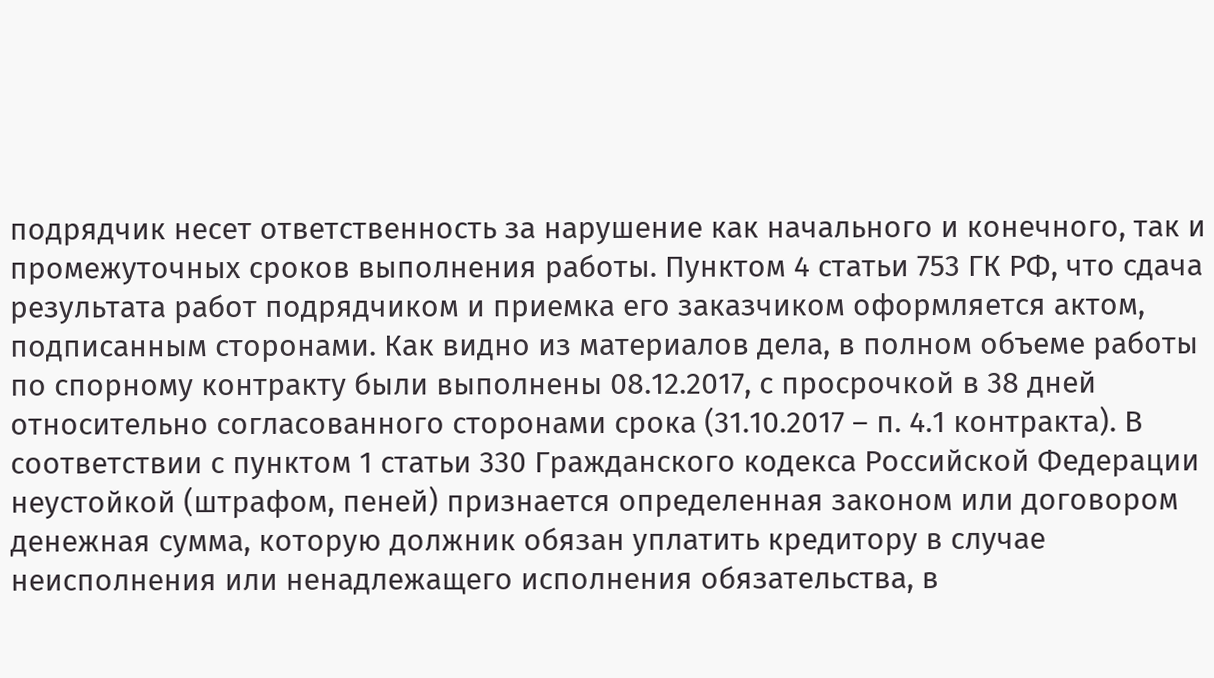подрядчик несет ответственность за нарушение как начального и конечного, так и промежуточных сроков выполнения работы. Пунктом 4 статьи 753 ГК РФ, что сдача результата работ подрядчиком и приемка его заказчиком оформляется актом, подписанным сторонами. Как видно из материалов дела, в полном объеме работы по спорному контракту были выполнены 08.12.2017, с просрочкой в 38 дней относительно согласованного сторонами срока (31.10.2017 – п. 4.1 контракта). В соответствии с пунктом 1 статьи 330 Гражданского кодекса Российской Федерации неустойкой (штрафом, пеней) признается определенная законом или договором денежная сумма, которую должник обязан уплатить кредитору в случае неисполнения или ненадлежащего исполнения обязательства, в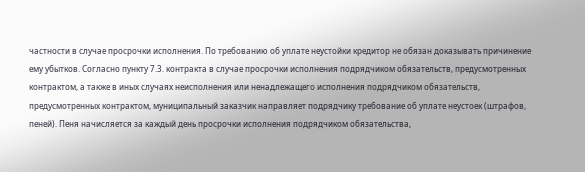частности в случае просрочки исполнения. По требованию об уплате неустойки кредитор не обязан доказывать причинение ему убытков. Согласно пункту 7.3. контракта в случае просрочки исполнения подрядчиком обязательств, предусмотренных контрактом, а также в иных случаях неисполнения или ненадлежащего исполнения подрядчиком обязательств, предусмотренных контрактом, муниципальный заказчик направляет подрядчику требование об уплате неустоек (штрафов, пеней). Пеня начисляется за каждый день просрочки исполнения подрядчиком обязательства,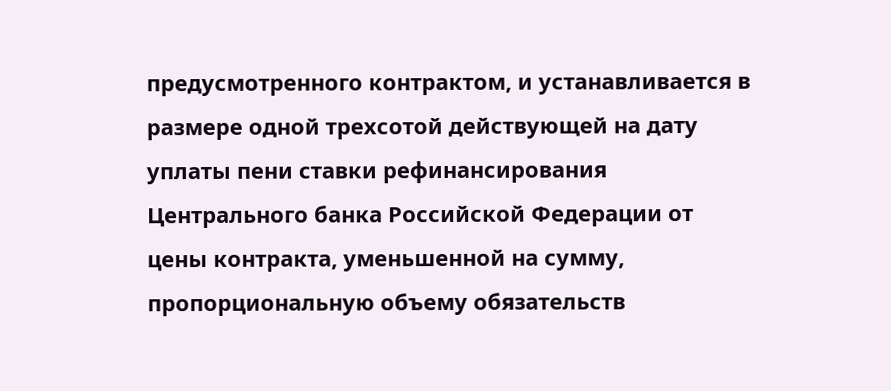предусмотренного контрактом, и устанавливается в размере одной трехсотой действующей на дату уплаты пени ставки рефинансирования Центрального банка Российской Федерации от цены контракта, уменьшенной на сумму, пропорциональную объему обязательств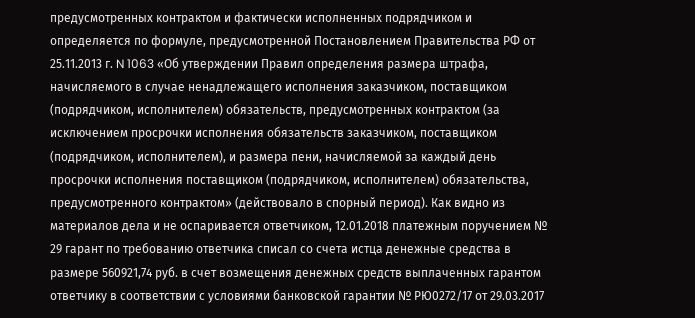предусмотренных контрактом и фактически исполненных подрядчиком и определяется по формуле, предусмотренной Постановлением Правительства РФ от 25.11.2013 г. N 1063 «Об утверждении Правил определения размера штрафа, начисляемого в случае ненадлежащего исполнения заказчиком, поставщиком (подрядчиком, исполнителем) обязательств, предусмотренных контрактом (за исключением просрочки исполнения обязательств заказчиком, поставщиком (подрядчиком, исполнителем), и размера пени, начисляемой за каждый день просрочки исполнения поставщиком (подрядчиком, исполнителем) обязательства, предусмотренного контрактом» (действовало в спорный период). Как видно из материалов дела и не оспаривается ответчиком, 12.01.2018 платежным поручением № 29 гарант по требованию ответчика списал со счета истца денежные средства в размере 560921,74 руб. в счет возмещения денежных средств выплаченных гарантом ответчику в соответствии с условиями банковской гарантии № РЮ0272/17 от 29.03.2017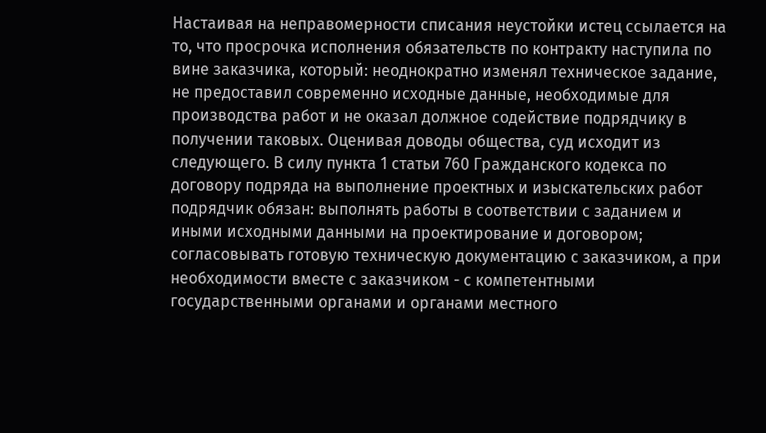Настаивая на неправомерности списания неустойки истец ссылается на то, что просрочка исполнения обязательств по контракту наступила по вине заказчика, который: неоднократно изменял техническое задание, не предоставил современно исходные данные, необходимые для производства работ и не оказал должное содействие подрядчику в получении таковых. Оценивая доводы общества, суд исходит из следующего. В силу пункта 1 статьи 760 Гражданского кодекса по договору подряда на выполнение проектных и изыскательских работ подрядчик обязан: выполнять работы в соответствии с заданием и иными исходными данными на проектирование и договором; согласовывать готовую техническую документацию с заказчиком, а при необходимости вместе с заказчиком - с компетентными государственными органами и органами местного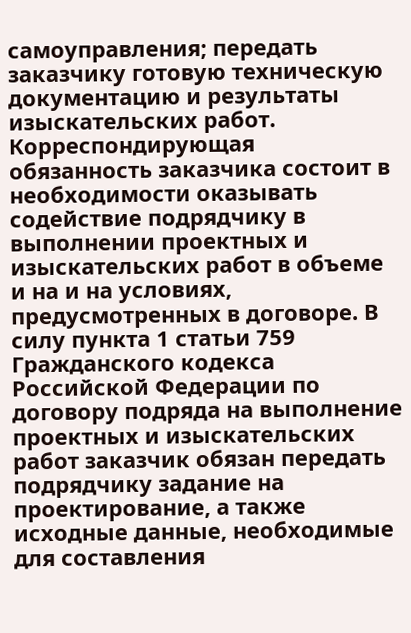самоуправления; передать заказчику готовую техническую документацию и результаты изыскательских работ. Корреспондирующая обязанность заказчика состоит в необходимости оказывать содействие подрядчику в выполнении проектных и изыскательских работ в объеме и на и на условиях, предусмотренных в договоре. В силу пункта 1 статьи 759 Гражданского кодекса Российской Федерации по договору подряда на выполнение проектных и изыскательских работ заказчик обязан передать подрядчику задание на проектирование, а также исходные данные, необходимые для составления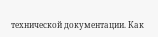технической документации. Как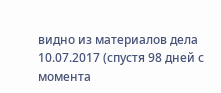видно из материалов дела 10.07.2017 (спустя 98 дней с момента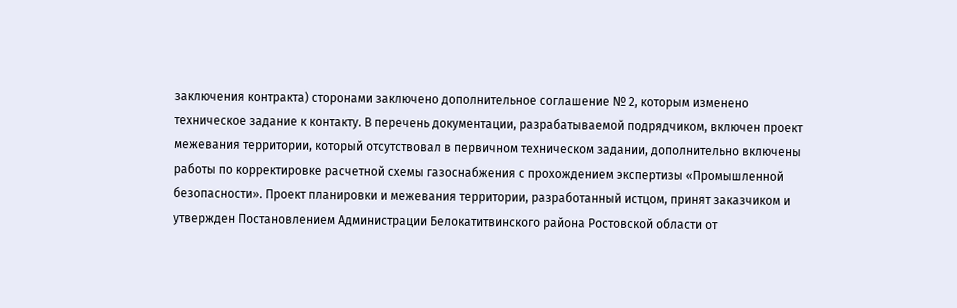заключения контракта) сторонами заключено дополнительное соглашение № 2, которым изменено техническое задание к контакту. В перечень документации, разрабатываемой подрядчиком, включен проект межевания территории, который отсутствовал в первичном техническом задании, дополнительно включены работы по корректировке расчетной схемы газоснабжения с прохождением экспертизы «Промышленной безопасности». Проект планировки и межевания территории, разработанный истцом, принят заказчиком и утвержден Постановлением Администрации Белокатитвинского района Ростовской области от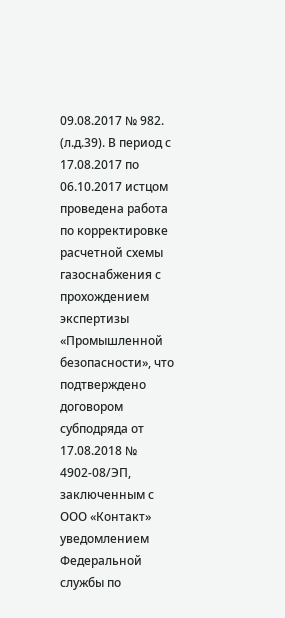09.08.2017 № 982. (л.д.39). В период с 17.08.2017 по 06.10.2017 истцом проведена работа по корректировке расчетной схемы газоснабжения с прохождением экспертизы «Промышленной безопасности», что подтверждено договором субподряда от 17.08.2018 № 4902-08/ЭП, заключенным с ООО «Контакт» уведомлением Федеральной службы по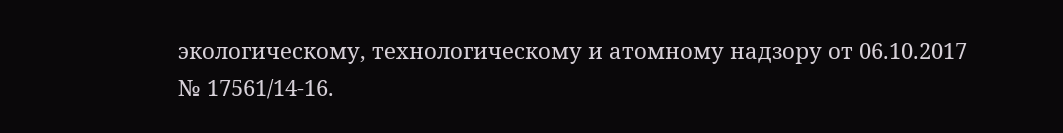экологическому, технологическому и атомному надзору от 06.10.2017 № 17561/14-16.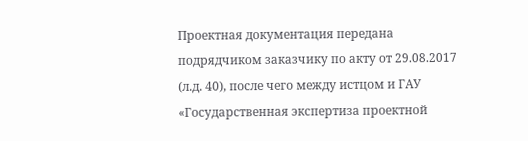Проектная документация передана подрядчиком заказчику по акту от 29.08.2017 (л.д. 40), после чего между истцом и ГАУ «Государственная экспертиза проектной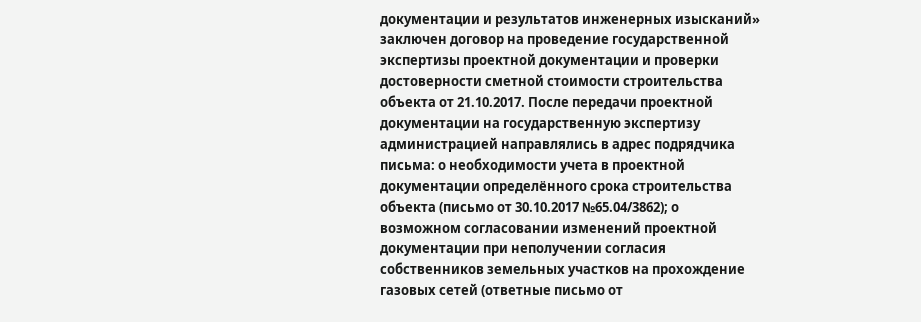документации и результатов инженерных изысканий» заключен договор на проведение государственной экспертизы проектной документации и проверки достоверности сметной стоимости строительства объекта от 21.10.2017. После передачи проектной документации на государственную экспертизу администрацией направлялись в адрес подрядчика письма: о необходимости учета в проектной документации определённого срока строительства объекта (письмо от 30.10.2017 №65.04/3862); о возможном согласовании изменений проектной документации при неполучении согласия собственников земельных участков на прохождение газовых сетей (ответные письмо от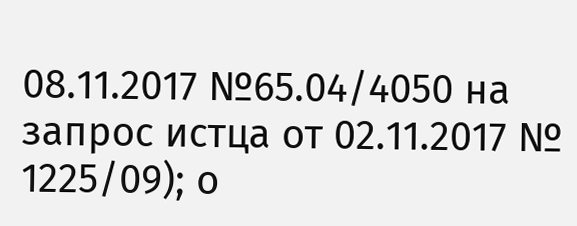08.11.2017 №65.04/4050 на запрос истца от 02.11.2017 № 1225/09); о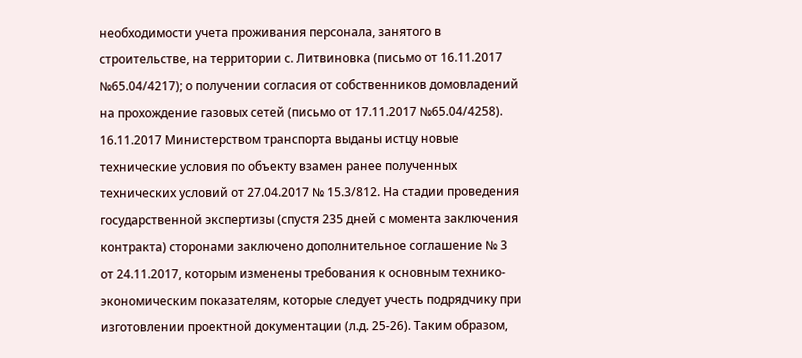необходимости учета проживания персонала, занятого в строительстве, на территории с. Литвиновка (письмо от 16.11.2017 №65.04/4217); о получении согласия от собственников домовладений на прохождение газовых сетей (письмо от 17.11.2017 №65.04/4258). 16.11.2017 Министерством транспорта выданы истцу новые технические условия по объекту взамен ранее полученных технических условий от 27.04.2017 № 15.3/812. На стадии проведения государственной экспертизы (спустя 235 дней с момента заключения контракта) сторонами заключено дополнительное соглашение № 3 от 24.11.2017, которым изменены требования к основным технико-экономическим показателям, которые следует учесть подрядчику при изготовлении проектной документации (л.д. 25-26). Таким образом,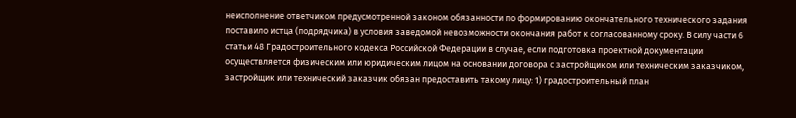неисполнение ответчиком предусмотренной законом обязанности по формированию окончательного технического задания поставило истца (подрядчика) в условия заведомой невозможности окончания работ к согласованному сроку. В силу части 6 статьи 48 Градостроительного кодекса Российской Федерации в случае, если подготовка проектной документации осуществляется физическим или юридическим лицом на основании договора с застройщиком или техническим заказчиком, застройщик или технический заказчик обязан предоставить такому лицу: 1) градостроительный план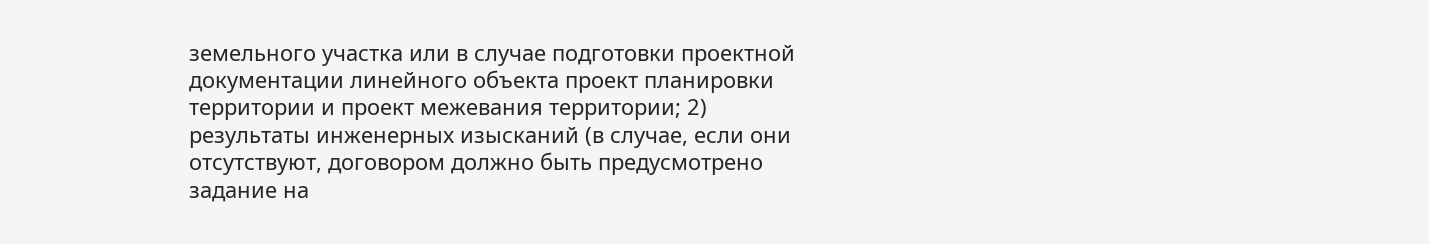земельного участка или в случае подготовки проектной документации линейного объекта проект планировки территории и проект межевания территории; 2) результаты инженерных изысканий (в случае, если они отсутствуют, договором должно быть предусмотрено задание на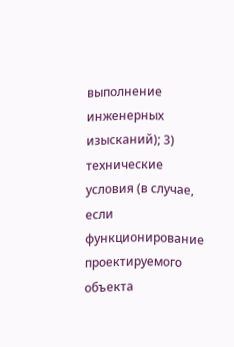выполнение инженерных изысканий); 3) технические условия (в случае, если функционирование проектируемого объекта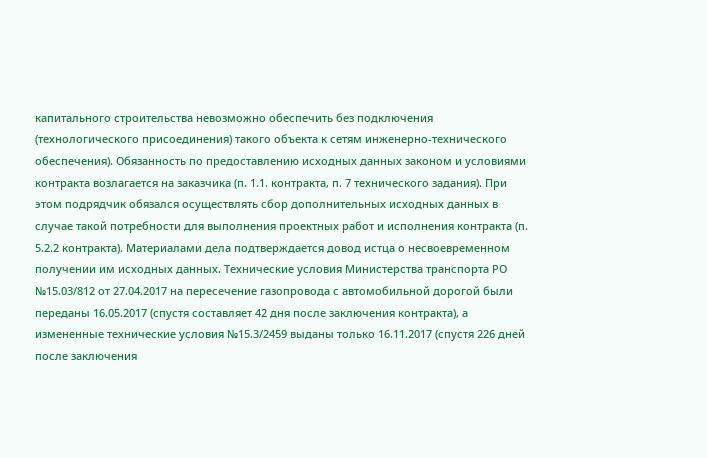капитального строительства невозможно обеспечить без подключения (технологического присоединения) такого объекта к сетям инженерно-технического обеспечения). Обязанность по предоставлению исходных данных законом и условиями контракта возлагается на заказчика (п. 1.1. контракта, п. 7 технического задания). При этом подрядчик обязался осуществлять сбор дополнительных исходных данных в случае такой потребности для выполнения проектных работ и исполнения контракта (п. 5.2.2 контракта). Материалами дела подтверждается довод истца о несвоевременном получении им исходных данных. Технические условия Министерства транспорта РО №15.03/812 от 27.04.2017 на пересечение газопровода с автомобильной дорогой были переданы 16.05.2017 (спустя составляет 42 дня после заключения контракта), а измененные технические условия №15.3/2459 выданы только 16.11.2017 (спустя 226 дней после заключения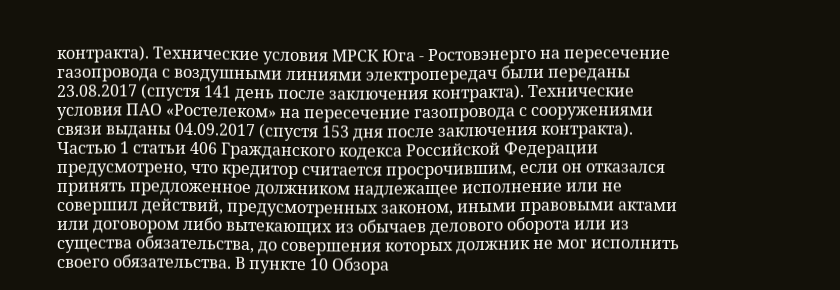контракта). Технические условия МРСК Юга - Ростовэнерго на пересечение газопровода с воздушными линиями электропередач были переданы 23.08.2017 (спустя 141 день после заключения контракта). Технические условия ПАО «Ростелеком» на пересечение газопровода с сооружениями связи выданы 04.09.2017 (спустя 153 дня после заключения контракта). Частью 1 статьи 406 Гражданского кодекса Российской Федерации предусмотрено, что кредитор считается просрочившим, если он отказался принять предложенное должником надлежащее исполнение или не совершил действий, предусмотренных законом, иными правовыми актами или договором либо вытекающих из обычаев делового оборота или из существа обязательства, до совершения которых должник не мог исполнить своего обязательства. В пункте 10 Обзора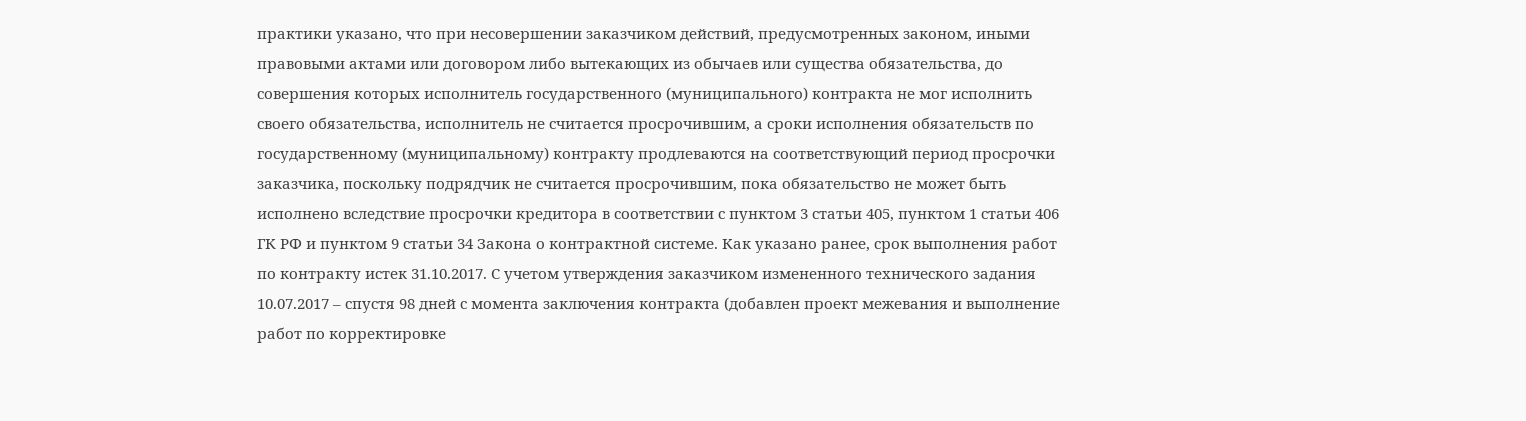практики указано, что при несовершении заказчиком действий, предусмотренных законом, иными правовыми актами или договором либо вытекающих из обычаев или существа обязательства, до совершения которых исполнитель государственного (муниципального) контракта не мог исполнить своего обязательства, исполнитель не считается просрочившим, а сроки исполнения обязательств по государственному (муниципальному) контракту продлеваются на соответствующий период просрочки заказчика, поскольку подрядчик не считается просрочившим, пока обязательство не может быть исполнено вследствие просрочки кредитора в соответствии с пунктом 3 статьи 405, пунктом 1 статьи 406 ГК РФ и пунктом 9 статьи 34 Закона о контрактной системе. Как указано ранее, срок выполнения работ по контракту истек 31.10.2017. С учетом утверждения заказчиком измененного технического задания 10.07.2017 – спустя 98 дней с момента заключения контракта (добавлен проект межевания и выполнение работ по корректировке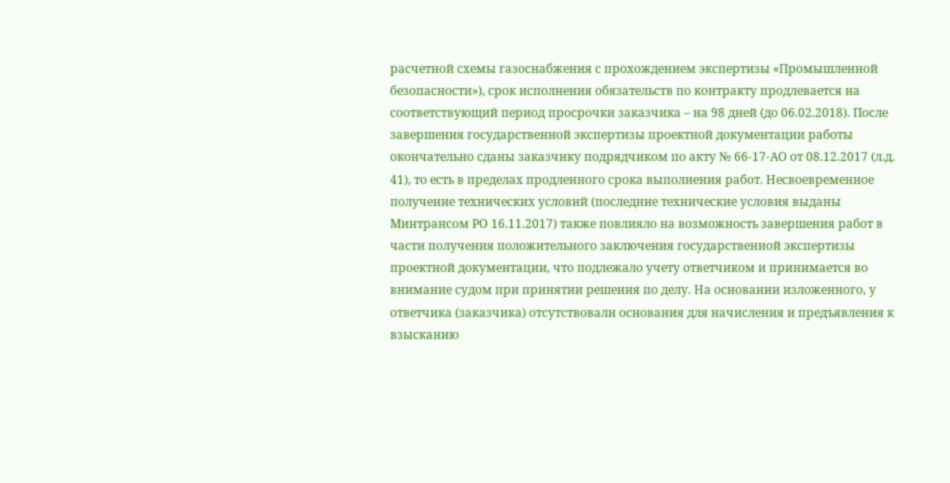расчетной схемы газоснабжения с прохождением экспертизы «Промышленной безопасности»), срок исполнения обязательств по контракту продлевается на соответствующий период просрочки заказчика – на 98 дней (до 06.02.2018). После завершения государственной экспертизы проектной документации работы окончательно сданы заказчику подрядчиком по акту № 66-17-АО от 08.12.2017 (л.д. 41), то есть в пределах продленного срока выполнения работ. Несвоевременное получение технических условий (последние технические условия выданы Минтрансом РО 16.11.2017) также повлияло на возможность завершения работ в части получения положительного заключения государственной экспертизы проектной документации, что подлежало учету ответчиком и принимается во внимание судом при принятии решения по делу. На основании изложенного, у ответчика (заказчика) отсутствовали основания для начисления и предъявления к взысканию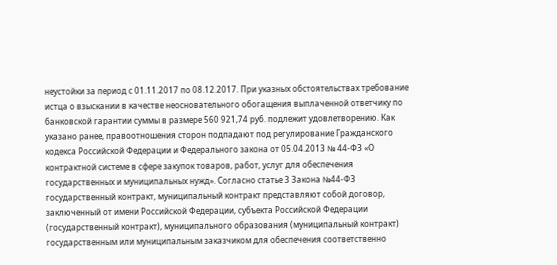неустойки за период с 01.11.2017 по 08.12.2017. При указных обстоятельствах требование истца о взыскании в качестве неосновательного обогащения выплаченной ответчику по банковской гарантии суммы в размере 560 921,74 руб. подлежит удовлетворению. Как указано ранее, правоотношения сторон подпадают под регулирование Гражданского кодекса Российской Федерации и Федерального закона от 05.04.2013 № 44-ФЗ «О контрактной системе в сфере закупок товаров, работ, услуг для обеспечения государственных и муниципальных нужд». Согласно статье 3 Закона №44-ФЗ государственный контракт, муниципальный контракт представляют собой договор, заключенный от имени Российской Федерации, субъекта Российской Федерации (государственный контракт), муниципального образования (муниципальный контракт) государственным или муниципальным заказчиком для обеспечения соответственно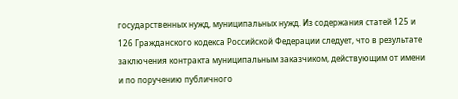государственных нужд, муниципальных нужд. Из содержания статей 125 и 126 Гражданского кодекса Российской Федерации следует, что в результате заключения контракта муниципальным заказчиком, действующим от имени и по поручению публичного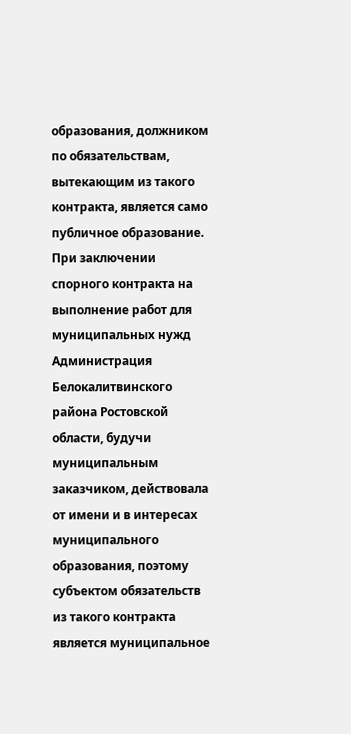образования, должником по обязательствам, вытекающим из такого контракта, является само публичное образование. При заключении спорного контракта на выполнение работ для муниципальных нужд Администрация Белокалитвинского района Ростовской области, будучи муниципальным заказчиком, действовала от имени и в интересах муниципального образования, поэтому субъектом обязательств из такого контракта является муниципальное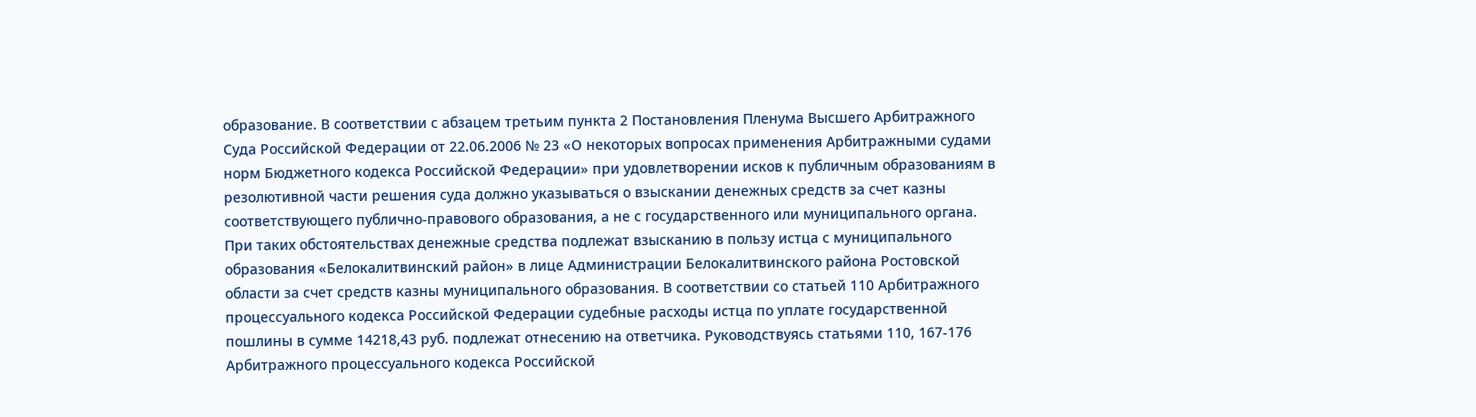образование. В соответствии с абзацем третьим пункта 2 Постановления Пленума Высшего Арбитражного Суда Российской Федерации от 22.06.2006 № 23 «О некоторых вопросах применения Арбитражными судами норм Бюджетного кодекса Российской Федерации» при удовлетворении исков к публичным образованиям в резолютивной части решения суда должно указываться о взыскании денежных средств за счет казны соответствующего публично-правового образования, а не с государственного или муниципального органа. При таких обстоятельствах денежные средства подлежат взысканию в пользу истца с муниципального образования «Белокалитвинский район» в лице Администрации Белокалитвинского района Ростовской области за счет средств казны муниципального образования. В соответствии со статьей 110 Арбитражного процессуального кодекса Российской Федерации судебные расходы истца по уплате государственной пошлины в сумме 14218,43 руб. подлежат отнесению на ответчика. Руководствуясь статьями 110, 167-176 Арбитражного процессуального кодекса Российской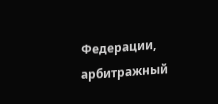Федерации, арбитражный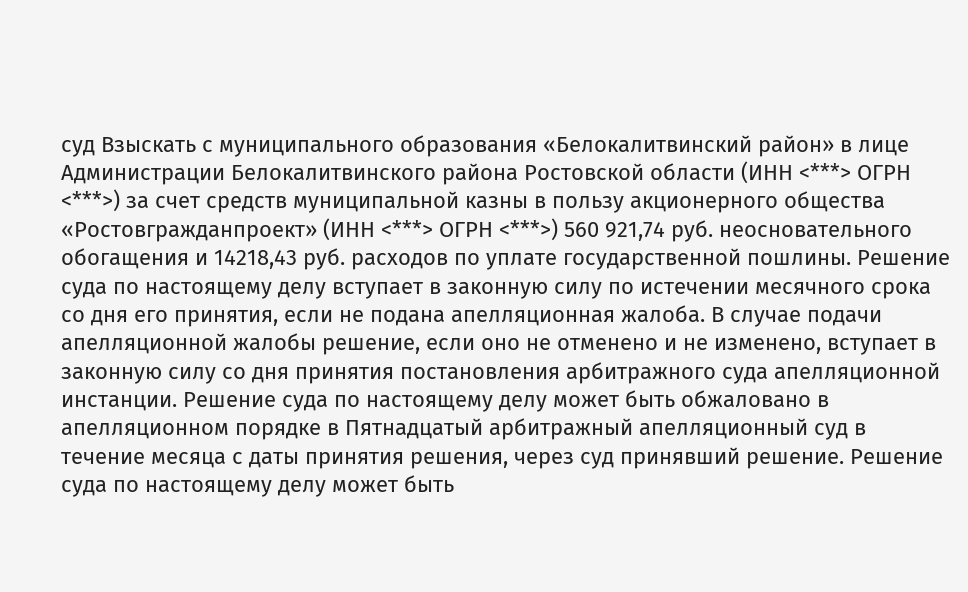суд Взыскать с муниципального образования «Белокалитвинский район» в лице Администрации Белокалитвинского района Ростовской области (ИНН <***> ОГРН <***>) за счет средств муниципальной казны в пользу акционерного общества «Ростовгражданпроект» (ИНН <***> ОГРН <***>) 560 921,74 руб. неосновательного обогащения и 14218,43 руб. расходов по уплате государственной пошлины. Решение суда по настоящему делу вступает в законную силу по истечении месячного срока со дня его принятия, если не подана апелляционная жалоба. В случае подачи апелляционной жалобы решение, если оно не отменено и не изменено, вступает в законную силу со дня принятия постановления арбитражного суда апелляционной инстанции. Решение суда по настоящему делу может быть обжаловано в апелляционном порядке в Пятнадцатый арбитражный апелляционный суд в течение месяца с даты принятия решения, через суд принявший решение. Решение суда по настоящему делу может быть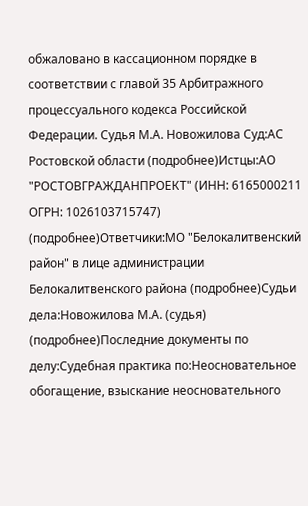обжаловано в кассационном порядке в соответствии с главой 35 Арбитражного процессуального кодекса Российской Федерации. Судья М.А. Новожилова Суд:АС Ростовской области (подробнее)Истцы:АО "РОСТОВГРАЖДАНПРОЕКТ" (ИНН: 6165000211 ОГРН: 1026103715747) (подробнее)Ответчики:МО "Белокалитвенский район" в лице администрации Белокалитвенского района (подробнее)Судьи дела:Новожилова М.А. (судья) (подробнее)Последние документы по делу:Судебная практика по:Неосновательное обогащение, взыскание неосновательного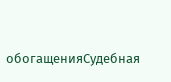обогащенияСудебная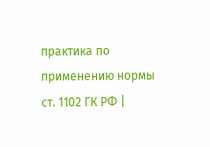практика по применению нормы ст. 1102 ГК РФ |